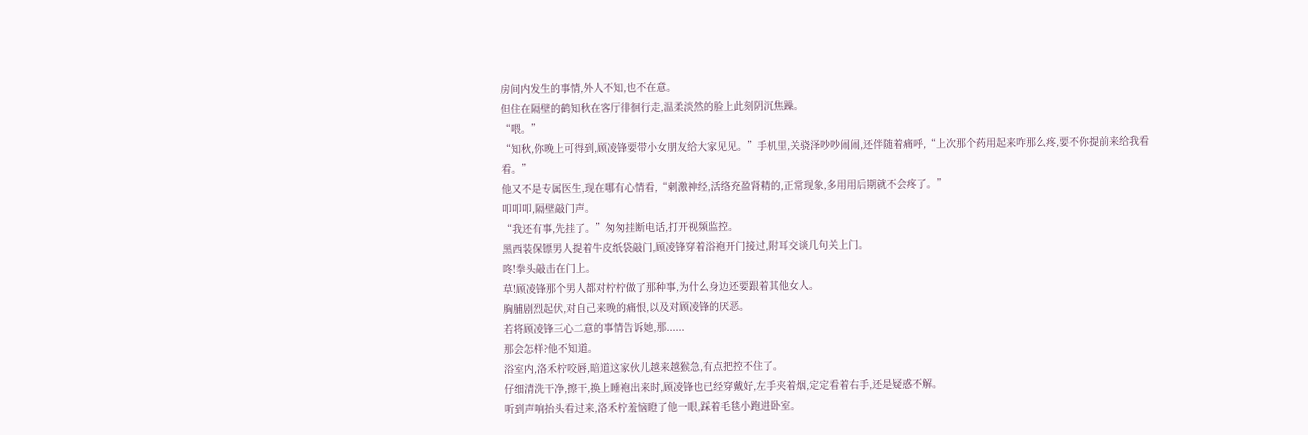房间内发生的事情,外人不知,也不在意。
但住在隔壁的鹤知秋在客厅徘徊行走,温柔淡然的脸上此刻阴沉焦躁。
“喂。”
“知秋,你晚上可得到,顾凌锋要带小女朋友给大家见见。”手机里,关骁泽吵吵闹闹,还伴随着痛呼,“上次那个药用起来咋那么疼,要不你提前来给我看看。”
他又不是专属医生,现在哪有心情看,“刺激神经,活络充盈肾精的,正常现象,多用用后期就不会疼了。”
叩叩叩,隔壁敲门声。
“我还有事,先挂了。”匆匆挂断电话,打开视频监控。
黑西装保镖男人提着牛皮纸袋敲门,顾凌锋穿着浴袍开门接过,附耳交谈几句关上门。
咚!拳头敲击在门上。
草!顾凌锋那个男人都对柠柠做了那种事,为什么身边还要跟着其他女人。
胸脯剧烈起伏,对自己来晚的痛恨,以及对顾凌锋的厌恶。
若将顾凌锋三心二意的事情告诉她,那......
那会怎样?他不知道。
浴室内,洛禾柠咬唇,暗道这家伙儿越来越猴急,有点把控不住了。
仔细清洗干净,擦干,换上睡袍出来时,顾凌锋也已经穿戴好,左手夹着烟,定定看着右手,还是疑惑不解。
听到声响抬头看过来,洛禾柠羞恼瞪了他一眼,踩着毛毯小跑进卧室。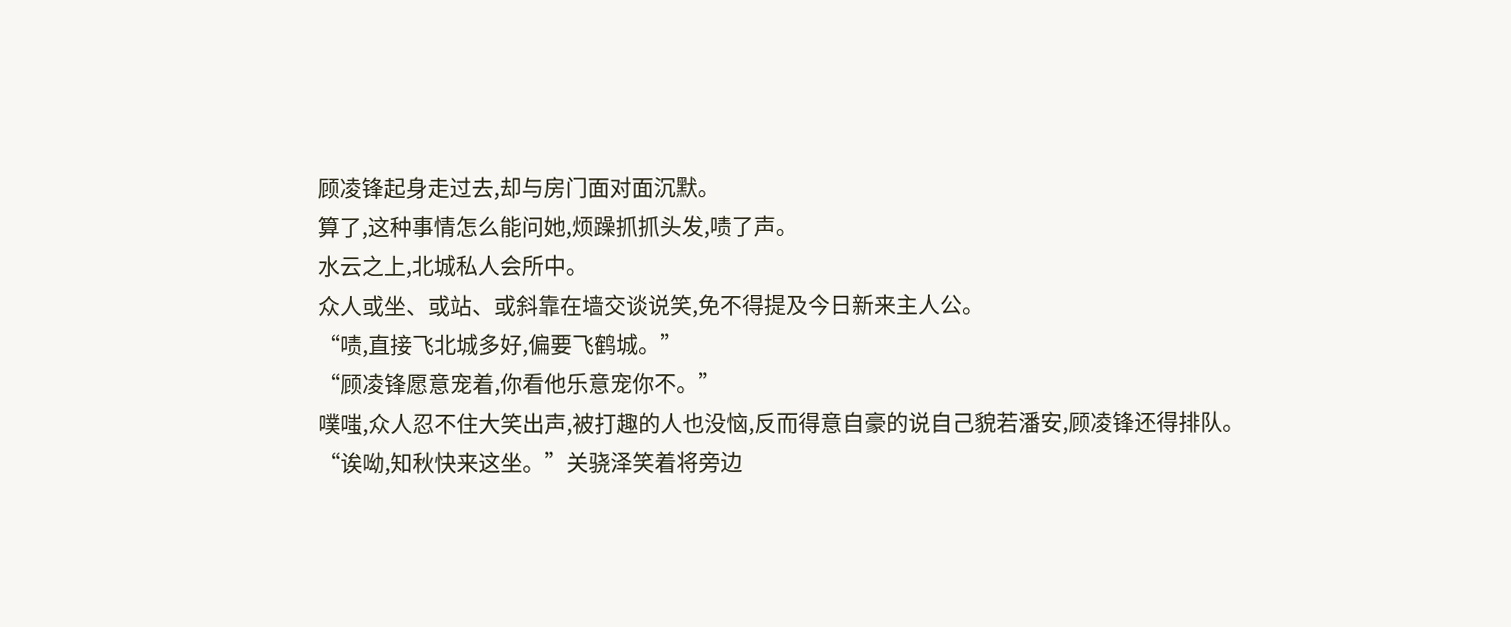顾凌锋起身走过去,却与房门面对面沉默。
算了,这种事情怎么能问她,烦躁抓抓头发,啧了声。
水云之上,北城私人会所中。
众人或坐、或站、或斜靠在墙交谈说笑,免不得提及今日新来主人公。
“啧,直接飞北城多好,偏要飞鹤城。”
“顾凌锋愿意宠着,你看他乐意宠你不。”
噗嗤,众人忍不住大笑出声,被打趣的人也没恼,反而得意自豪的说自己貌若潘安,顾凌锋还得排队。
“诶呦,知秋快来这坐。”关骁泽笑着将旁边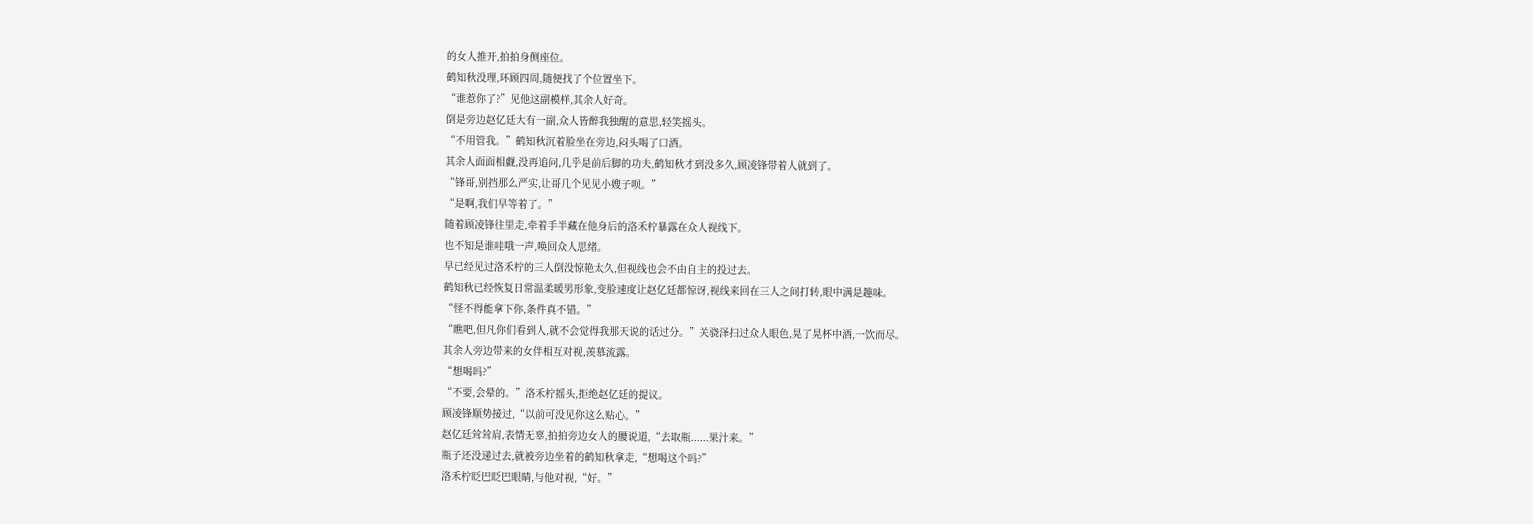的女人推开,拍拍身侧座位。
鹤知秋没理,环顾四周,随便找了个位置坐下。
“谁惹你了?”见他这副模样,其余人好奇。
倒是旁边赵亿廷大有一副,众人皆醉我独醒的意思,轻笑摇头。
“不用管我。”鹤知秋沉着脸坐在旁边,闷头喝了口酒。
其余人面面相觑,没再追问,几乎是前后脚的功夫,鹤知秋才到没多久,顾凌锋带着人就到了。
“锋哥,别挡那么严实,让哥几个见见小嫂子呗。”
“是啊,我们早等着了。”
随着顾凌锋往里走,牵着手半藏在他身后的洛禾柠暴露在众人视线下。
也不知是谁哇哦一声,唤回众人思绪。
早已经见过洛禾柠的三人倒没惊艳太久,但视线也会不由自主的投过去。
鹤知秋已经恢复日常温柔暖男形象,变脸速度让赵亿廷都惊讶,视线来回在三人之间打转,眼中满是趣味。
“怪不得能拿下你,条件真不错。”
“瞧吧,但凡你们看到人,就不会觉得我那天说的话过分。”关骁泽扫过众人眼色,晃了晃杯中酒,一饮而尽。
其余人旁边带来的女伴相互对视,羡慕流露。
“想喝吗?”
“不要,会晕的。”洛禾柠摇头,拒绝赵亿廷的提议。
顾凌锋顺势接过,“以前可没见你这么贴心。”
赵亿廷耸耸肩,表情无辜,拍拍旁边女人的腰说道,“去取瓶......果汁来。”
瓶子还没递过去,就被旁边坐着的鹤知秋拿走,“想喝这个吗?”
洛禾柠眨巴眨巴眼睛,与他对视,“好。”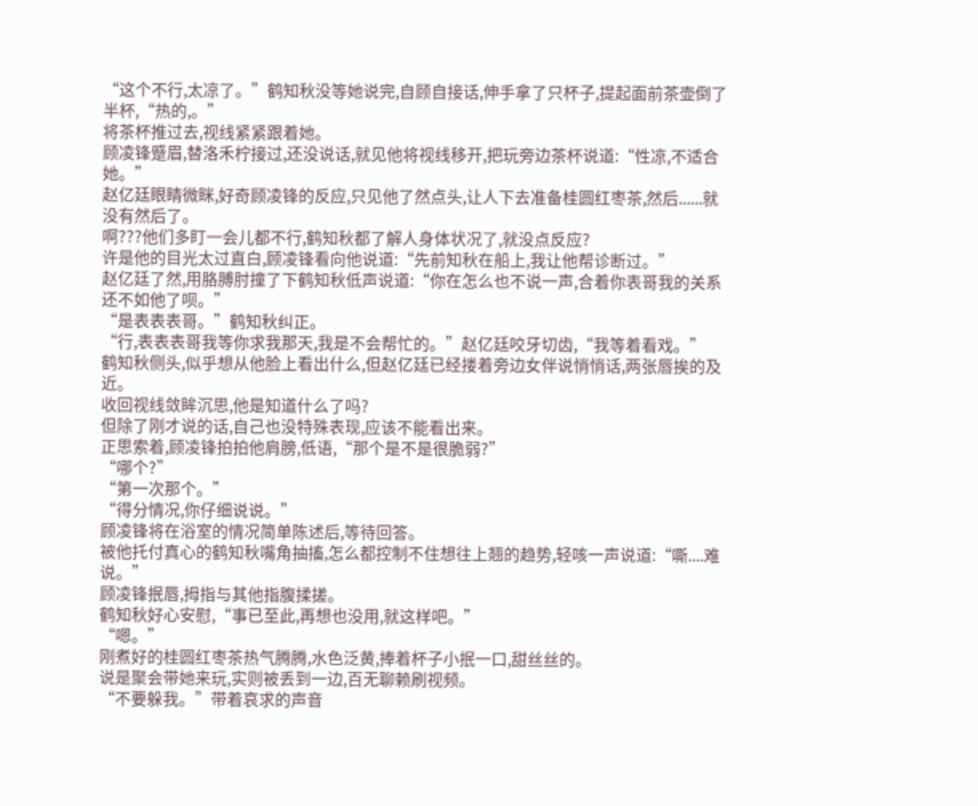“这个不行,太凉了。”鹤知秋没等她说完,自顾自接话,伸手拿了只杯子,提起面前茶壶倒了半杯,“热的,。”
将茶杯推过去,视线紧紧跟着她。
顾凌锋蹙眉,替洛禾柠接过,还没说话,就见他将视线移开,把玩旁边茶杯说道:“性凉,不适合她。”
赵亿廷眼睛微眯,好奇顾凌锋的反应,只见他了然点头,让人下去准备桂圆红枣茶,然后......就没有然后了。
啊???他们多盯一会儿都不行,鹤知秋都了解人身体状况了,就没点反应?
许是他的目光太过直白,顾凌锋看向他说道:“先前知秋在船上,我让他帮诊断过。”
赵亿廷了然,用胳膊肘撞了下鹤知秋低声说道:“你在怎么也不说一声,合着你表哥我的关系还不如他了呗。”
“是表表表哥。”鹤知秋纠正。
“行,表表表哥我等你求我那天,我是不会帮忙的。”赵亿廷咬牙切齿,“我等着看戏。”
鹤知秋侧头,似乎想从他脸上看出什么,但赵亿廷已经搂着旁边女伴说悄悄话,两张唇挨的及近。
收回视线敛眸沉思,他是知道什么了吗?
但除了刚才说的话,自己也没特殊表现,应该不能看出来。
正思索着,顾凌锋拍拍他肩膀,低语,“那个是不是很脆弱?”
“哪个?”
“第一次那个。”
“得分情况,你仔细说说。”
顾凌锋将在浴室的情况简单陈述后,等待回答。
被他托付真心的鹤知秋嘴角抽搐,怎么都控制不住想往上翘的趋势,轻咳一声说道:“嘶....难说。”
顾凌锋抿唇,拇指与其他指腹揉搓。
鹤知秋好心安慰,“事已至此,再想也没用,就这样吧。”
“嗯。”
刚煮好的桂圆红枣茶热气腾腾,水色泛黄,捧着杯子小抿一口,甜丝丝的。
说是聚会带她来玩,实则被丢到一边,百无聊赖刷视频。
“不要躲我。”带着哀求的声音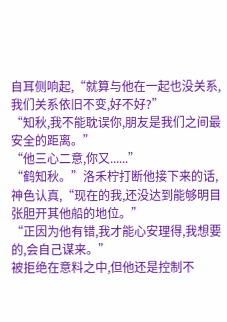自耳侧响起,“就算与他在一起也没关系,我们关系依旧不变,好不好?”
“知秋,我不能耽误你,朋友是我们之间最安全的距离。”
“他三心二意,你又......”
“鹤知秋。”洛禾柠打断他接下来的话,神色认真,“现在的我,还没达到能够明目张胆开其他船的地位。”
“正因为他有错,我才能心安理得,我想要的,会自己谋来。”
被拒绝在意料之中,但他还是控制不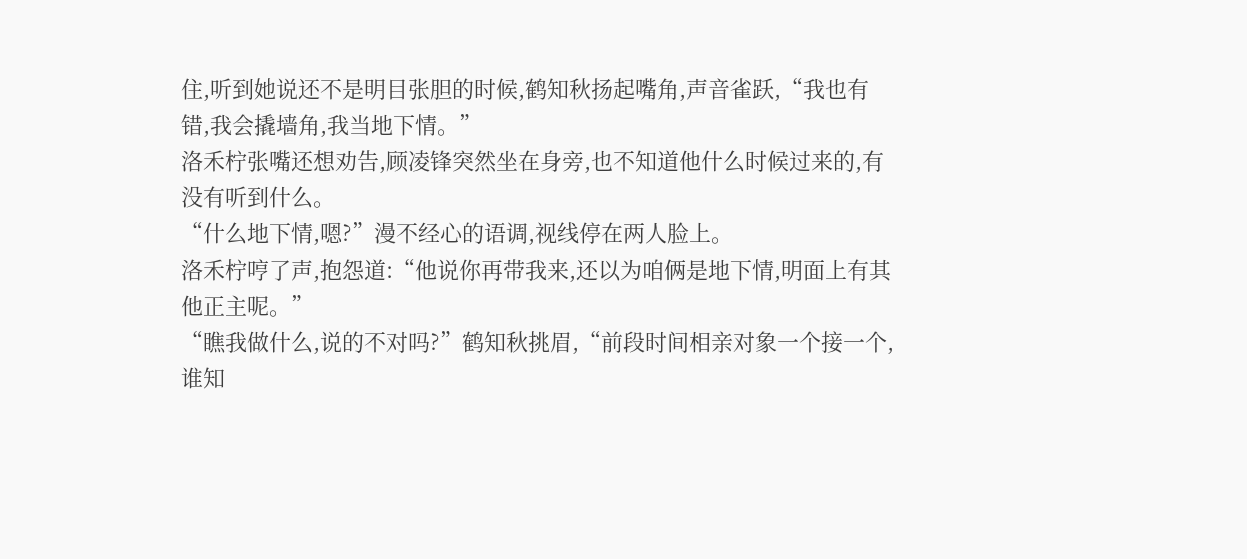住,听到她说还不是明目张胆的时候,鹤知秋扬起嘴角,声音雀跃,“我也有错,我会撬墙角,我当地下情。”
洛禾柠张嘴还想劝告,顾凌锋突然坐在身旁,也不知道他什么时候过来的,有没有听到什么。
“什么地下情,嗯?”漫不经心的语调,视线停在两人脸上。
洛禾柠哼了声,抱怨道:“他说你再带我来,还以为咱俩是地下情,明面上有其他正主呢。”
“瞧我做什么,说的不对吗?”鹤知秋挑眉,“前段时间相亲对象一个接一个,谁知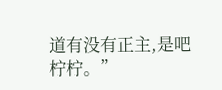道有没有正主,是吧柠柠。”